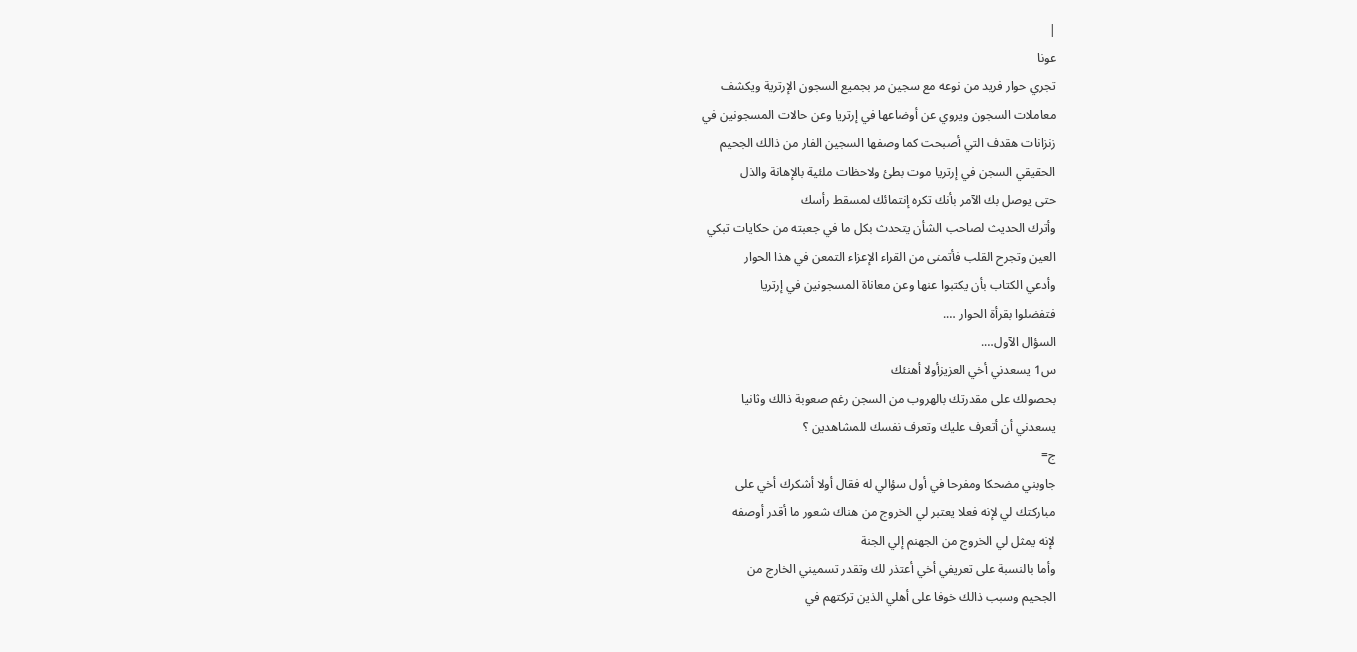|
عونا
تجري حوار فريد من نوعه مع سجين مر بجميع السجون الإرترية ويكشف
معاملات السجون ويروي عن أوضاعها في إرتريا وعن حالات المسجونين في
زنزانات هقدف التي أصبحت كما وصفها السجين الفار من ذالك الجحيم
الحقيقي السجن في إرتريا موت بطئ ولاحظات ملئية بالإهانة والذل
حتى يوصل بك الآمر بأنك تكره إنتمائك لمسقط رأسك
وأترك الحديث لصاحب الشأن يتحدث بكل ما في جعبته من حكايات تبكي
العين وتجرح القلب فأتمنى من القراء الإعزاء التمعن في هذا الحوار
وأدعي الكتاب بأن يكتبوا عنها وعن معاناة المسجونين في إرتريا
فتفضلوا بقرأة الحوار ….
السؤال الآول….
س1 يسعدني أخي العزيزأولا أهنئك
بحصولك على مقدرتك بالهروب من السجن رغم صعوبة ذالك وثانيا
يسعدني أن أتعرف عليك وتعرف نفسك للمشاهدين ؟
ج=
جاوبني مضحكا ومفرحا في أول سؤالي له فقال أولا أشكرك أخي على
مباركتك لي لإنه فعلا يعتبر لي الخروج من هناك شعور ما أقدر أوصفه
لإنه يمثل لي الخروج من الجهنم إلي الجنة
وأما بالنسبة على تعريفي أخي أعتذر لك وتقدر تسميني الخارج من
الجحيم وسبب ذالك خوفا على أهلي الذين تركتهم في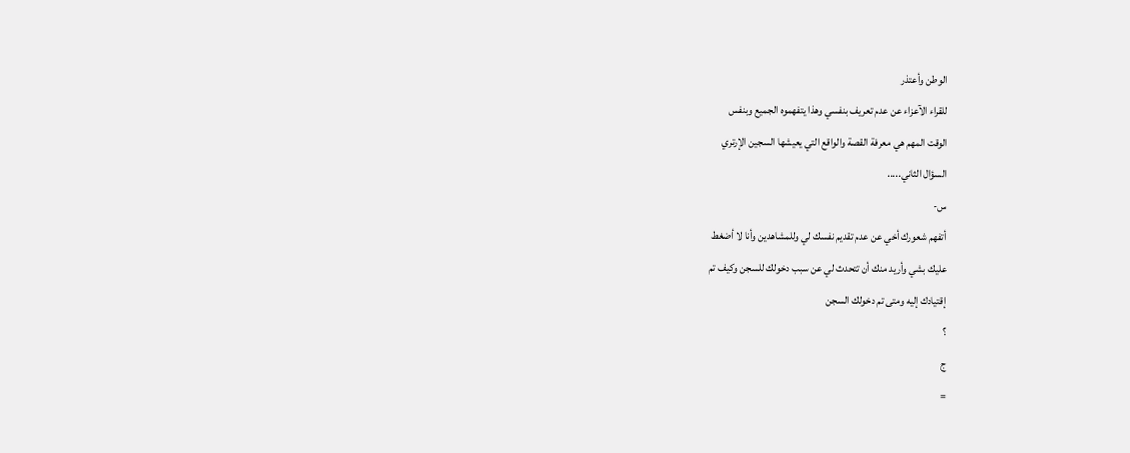الوطن وأعتذر
للقراء الآعزاء عن عدم تعريف بنفسي وهذا يتفهموه الجميع وبنفس
الوقت المهم هي معرفة القصة والواقع التي يعيشها السجين الإرتري
السؤال الثاني.....
س-
أتفهم شعورك أخي عن عدم تقديم نفسك لي وللمشاهدين وأنا لا أضغط
عليك بشي وأريد منك أن تتحدث لي عن سبب دخولك للسجن وكيف تم
إقتيادك إليه ومتى تم دخولك السجن
؟
ج
=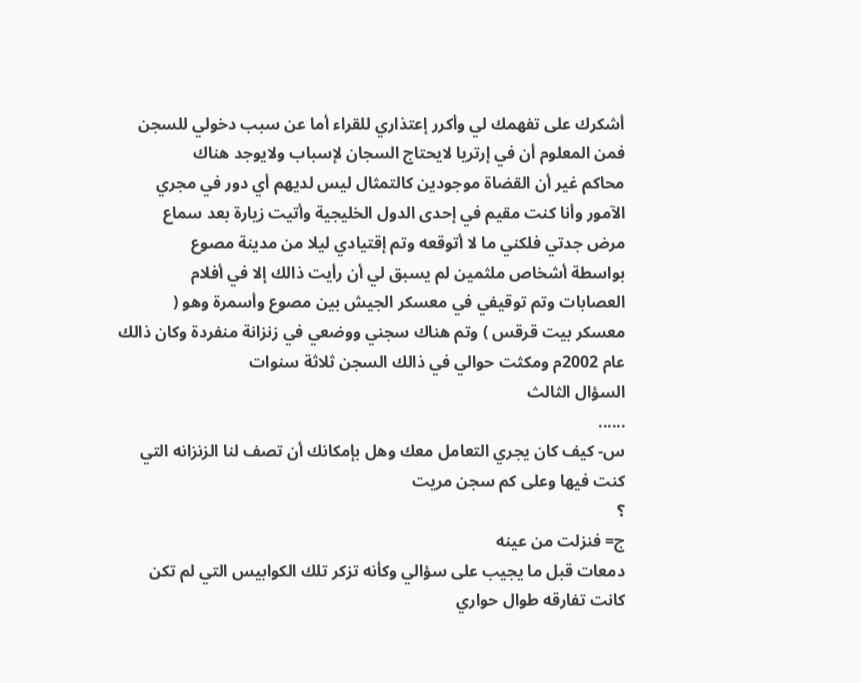أشكرك على تفهمك لي وأكرر إعتذاري للقراء أما عن سبب دخولي للسجن
فمن المعلوم أن في إرتريا لايحتاج السجان لإسباب ولايوجد هناك
محاكم غير أن القضاة موجودين كالتمثال ليس لديهم أي دور في مجري
الآمور وأنا كنت مقيم في إحدى الدول الخليجية وأتيت زيارة بعد سماع
مرض جدتي فلكني ما لا أتوقعه وتم إقتيادي ليلا من مدينة مصوع
بواسطة أشخاص ملثمين لم يسبق لي أن رأيت ذالك إلا في أفلام
العصابات وتم توقيفي في معسكر الجيش بين مصوع وأسمرة وهو (
معسكر بيت قرقس ) وتم هناك سجني ووضعي في زنزانة منفردة وكان ذالك
عام 2002م ومكثت حوالي في ذالك السجن ثلاثة سنوات
السؤال الثالث
......
س- كيف كان يجري التعامل معك وهل بإمكانك أن تصف لنا الزنزانه التي
كنت فيها وعلى كم سجن مريت
؟
ج= فنزلت من عينه
دمعات قبل ما يجيب على سؤالي وكأنه تزكر تلك الكوابيس التي لم تكن
كانت تفارقه طوال حواري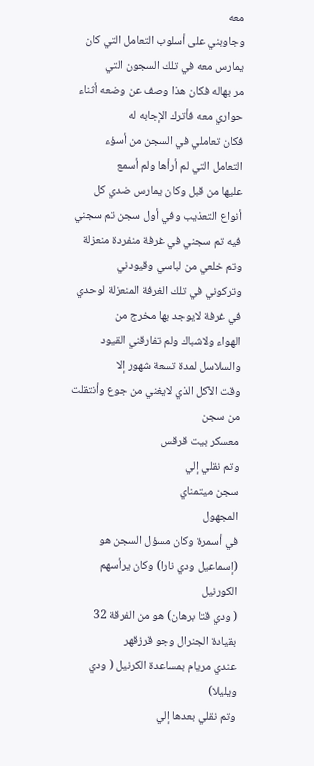معه
وجاوبني على أسلوب التعامل التي كان يمارس معه في تلك السجون التي
مر بهاله فكان هذا وصف عن وضعه أثناء حواري معه فأترك الإجابه له
فكان تعاملي في السجن من أسؤء التعامل التي لم أرأها ولم أسمع
عليها من قبل وكان يمارس ضدي كل أنواع التعذيب وفي أول سجن تم سجني
فيه تم سجني في غرفة منفردة منعزلة وتم خلعي من لباسي وقيودني
وتركوني في تلك الغرفة المنعزلة لوحدي في غرفة لايوجد بها مخرج من
الهواء ولاشباك ولم تفارقني القيود والسلاسل لمدة تسعة شهور إلا
وقت الآكل الذي لايغني من جوع وأنتقلت من سجن
معسكر بيت قرقس
وتم نقلي إلي
سجن ميتمناي
المجهول
في أسمرة وكان مسؤل السجن هو (إسماعيل ودي نارا) وكان يرأسهم
الكورنيل
( ودي قتا برهان) هو من الفرقة 32 بقيادة الجنرال وجو قرزقهر
عندي مريام بمساعدة الكرنيل ( ودي ويليلا)
وتم نقلي بعدها إلي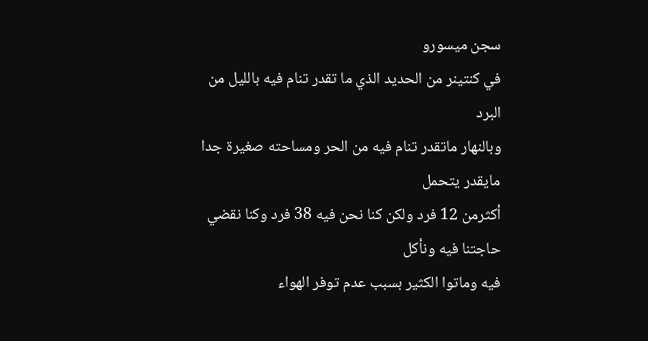سجن ميسورو
في كنتينر من الحديد الذي ما تقدر تنام فيه بالليل من البرد
وبالنهار ماتقدر تنام فيه من الحر ومساحته صغيرة جدا مايقدر يتحمل
أكثرمن 12 فرد ولكن كنا نحن فيه 38 فرد وكنا نقضي حاجتنا فيه ونأكل
فيه وماتوا الكثير بسبب عدم توفر الهواء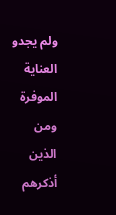ولم يجدو العناية الموفرة
ومن الذين أذكرهم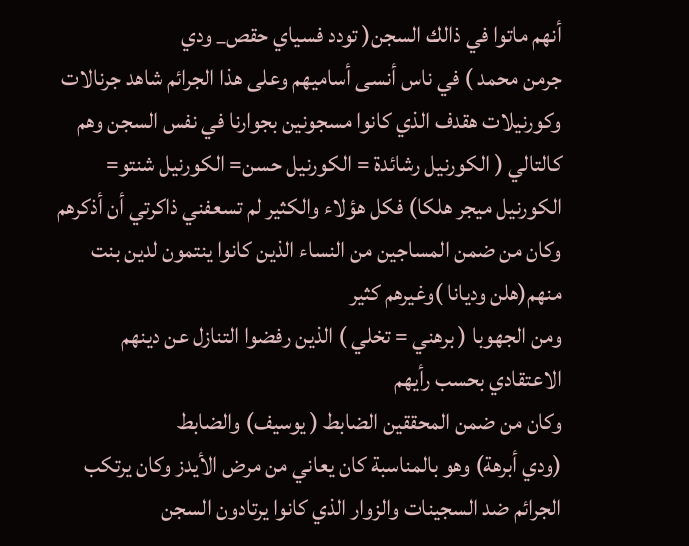أنهم ماتوا في ذالك السجن( تودد فسياي حقص_ ودي
جرمن محمد ) في ناس أنسى أساميهم وعلى هذا الجرائم شاهد جرنالات
وكورنيلات هقدف الذي كانوا مسجونين بجوارنا في نفس السجن وهم
كالتالي ( الكورنيل رشائدة = الكورنيل حسن= الكورنيل شنتو=
الكورنيل ميجر هلكا) فكل هؤلاء والكثير لم تسعفني ذاكرتي أن أذكرهم
وكان من ضمن المساجين من النساء الذين كانوا ينتمون لدين بنت
منهم(هلن وديانا )وغيرهم كثير
ومن الجهوبا ( برهني = تخلي ) الذين رفضوا التنازل عن دينهم
الاعتقادي بحسب رأيهم
وكان من ضمن المحققين الضابط ( يوسيف) والضابط
(ودي أبرهة) وهو بالمناسبة كان يعاني من مرض الأيدز وكان يرتكب
الجرائم ضد السجينات والزوار الذي كانوا يرتادون السجن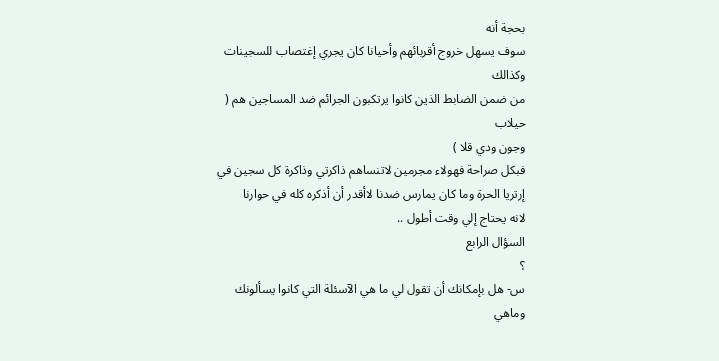بحجة أنه
سوف يسهل خروج أقربائهم وأحيانا كان يجري إغتصاب للسجينات وكذالك
من ضمن الضابط الذين كانوا يرتكبون الجرائم ضد المساجين هم ( حيلاب
وجون ودي قلا )
فبكل صراحة فهولاء مجرمين لاتنساهم ذاكرتي وذاكرة كل سجين في
إرتريا الحرة وما كان يمارس ضدنا لاأقدر أن أذكره كله في حوارنا
لانه يحتاج إلي وقت أطول ..
السؤال الرابع
؟
س- هل بإمكانك أن تقول لي ما هي الآسئلة التي كانوا يسألونك وماهي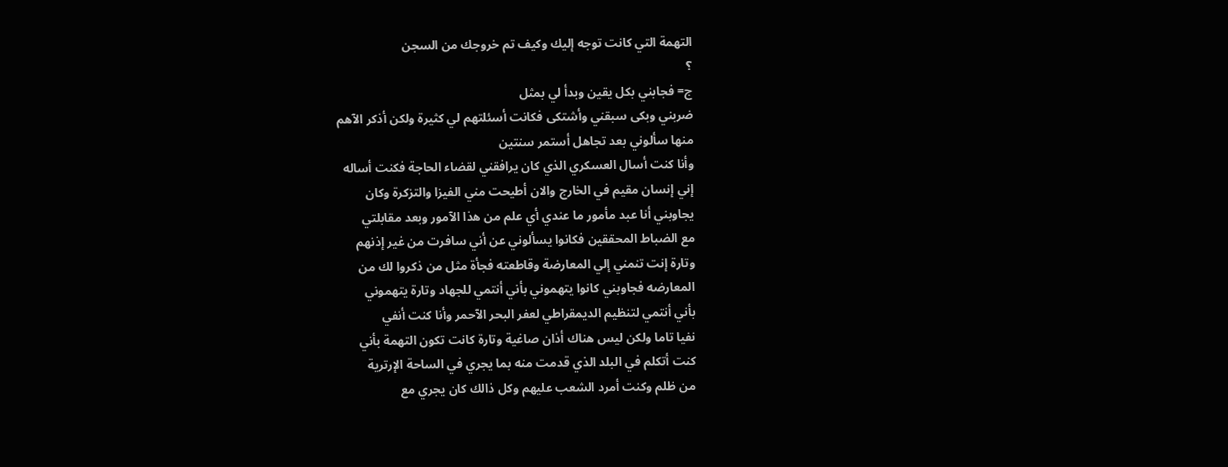التهمة التي كانت توجه إليك وكيف تم خروجك من السجن
؟
ج= فجابني بكل يقين وبدأ لي بمثل
ضربني وبكى سبقني وأشتكى فكانت أسئلتهم لي كثيرة ولكن أذكر الآهم
منها سألوني بعد تجاهل أستمر سنتين
وأنا كنت أسال العسكري الذي كان يرافقني لقضاء الحاجة فكنت أساله
إني إنسان مقيم في الخارج والان أطيحت مني الفيزا والتزكرة وكان
يجاوبني أنا عبد مأمور ما عندي أي علم من هذا الآمور وبعد مقابلتي
مع الضباط المحققين فكانوا يسألوني عن أني سافرت من غير إذنهم
وتارة إنت تنمني إلي المعارضة وقاطعته فجأة مثل من ذكروا لك من
المعارضه فجاوبني كانوا يتهموني بأني أنتمي للجهاد وتارة يتهموني
بأني أنتمي لتنظيم الديمقراطي لعفر البحر الآحمر وأنا كنت أنفي
نفيا تاما ولكن ليس هناك أذان صاغية وتارة كانت تكون التهمة بأني
كنت أتكلم في البلد الذي قدمت منه بما يجري في الساحة الإرترية
من ظلم وكنت أمرد الشعب عليهم وكل ذالك كان يجري مع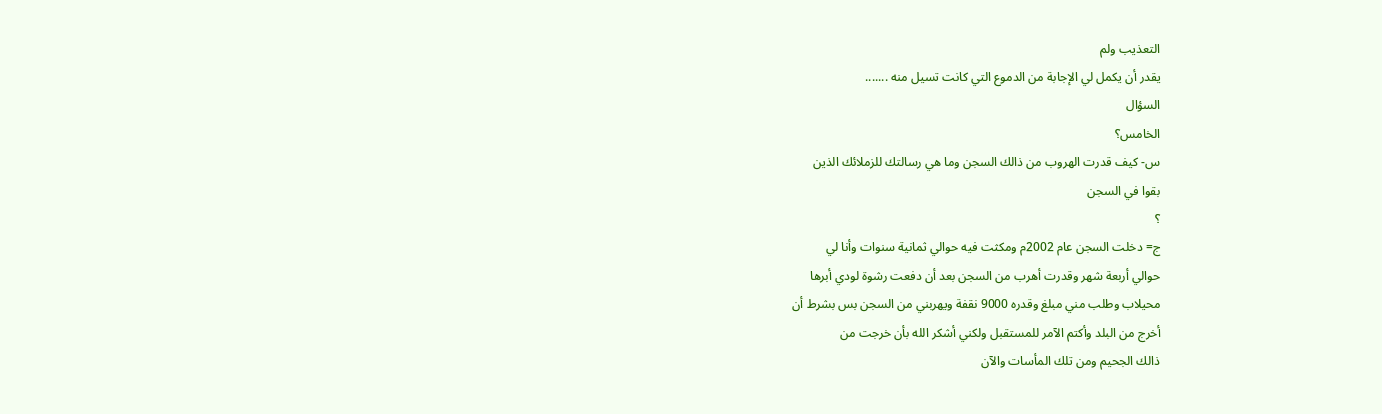التعذيب ولم
يقدر أن يكمل لي الإجابة من الدموع التي كانت تسيل منه .......
السؤال
الخامس؟
س- كيف قدرت الهروب من ذالك السجن وما هي رسالتك للزملائك الذين
بقوا في السجن
؟
ج= دخلت السجن عام 2002م ومكثت فيه حوالي ثمانية سنوات وأنا لي
حوالي أربعة شهر وقدرت أهرب من السجن بعد أن دفعت رشوة لودي أبرها
محيلاب وطلب مني مبلغ وقدره 9000 نقفة ويهربني من السجن بس بشرط أن
أخرج من البلد وأكتم الآمر للمستقبل ولكني أشكر الله بأن خرجت من
ذالك الجحيم ومن تلك المأسات والآن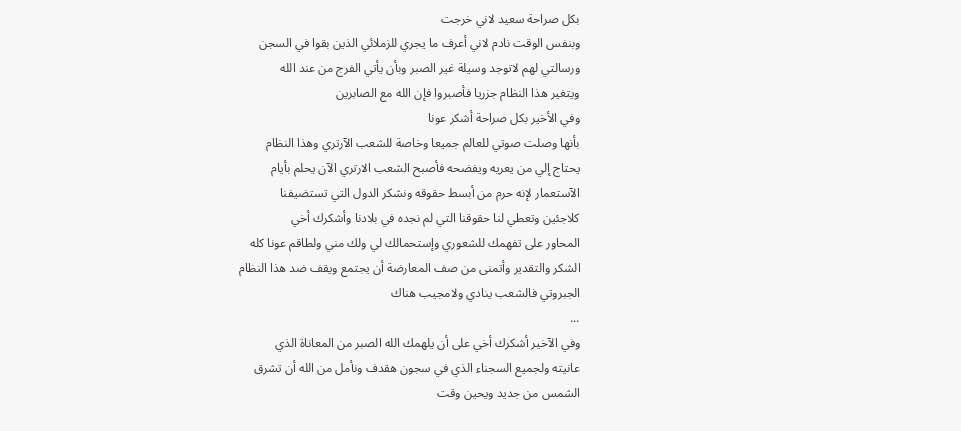بكل صراحة سعيد لاني خرجت
وبنفس الوقت نادم لاني أعرف ما يجري للزملائي الذين بقوا في السجن
ورسالتي لهم لاتوجد وسيلة غير الصبر وبأن يأتي الفرج من عند الله
ويتغير هذا النظام جزريا فأصبروا فإن الله مع الصابرين
وفي الأخير بكل صراحة أشكر عونا
بأنها وصلت صوتي للعالم جميعا وخاصة للشعب الآرتري وهذا النظام
يحتاج إلي من يعريه ويفضحه فأصبح الشعب الارتري الآن يحلم بأيام
الآستعمار لإنه حرم من أبسط حقوقه ونشكر الدول التي تستضيفنا
كلاجئين وتعطي لنا حقوقنا التي لم نجده في بلادنا وأشكرك أخي
المحاور على تفهمك للشعوري وإستحمالك لي ولك مني ولطاقم عونا كله
الشكر والتقدير وأتمنى من صف المعارضة أن يجتمع ويقف ضد هذا النظام
الجبروتي فالشعب ينادي ولامجيب هناك
...
وفي الآخير أشكرك أخي على أن يلهمك الله الصبر من المعاناة الذي
عانيته ولجميع السجناء الذي في سجون هقدف ونأمل من الله أن تشرق
الشمس من جديد ويحين وقت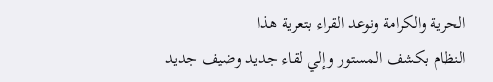الحرية والكرامة ونوعد القراء بتعرية هذا
النظام بكشف المستور وإلي لقاء جديد وضيف جديد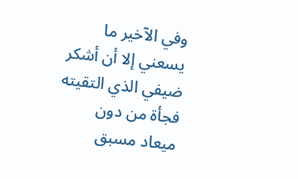وفي الآخير ما يسعني إلا أن أشكر ضيفي الذي التقيته فجأة من دون
ميعاد مسبق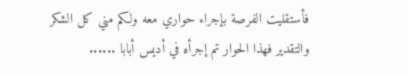فأستقليت الفرصة بإجراء حواري معه ولكم مني كل الشكر
والتقدير فهذا الحوار تم إجرأه في أديس أبابا ......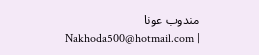مندوب عونا
Nakhoda500@hotmail.com |